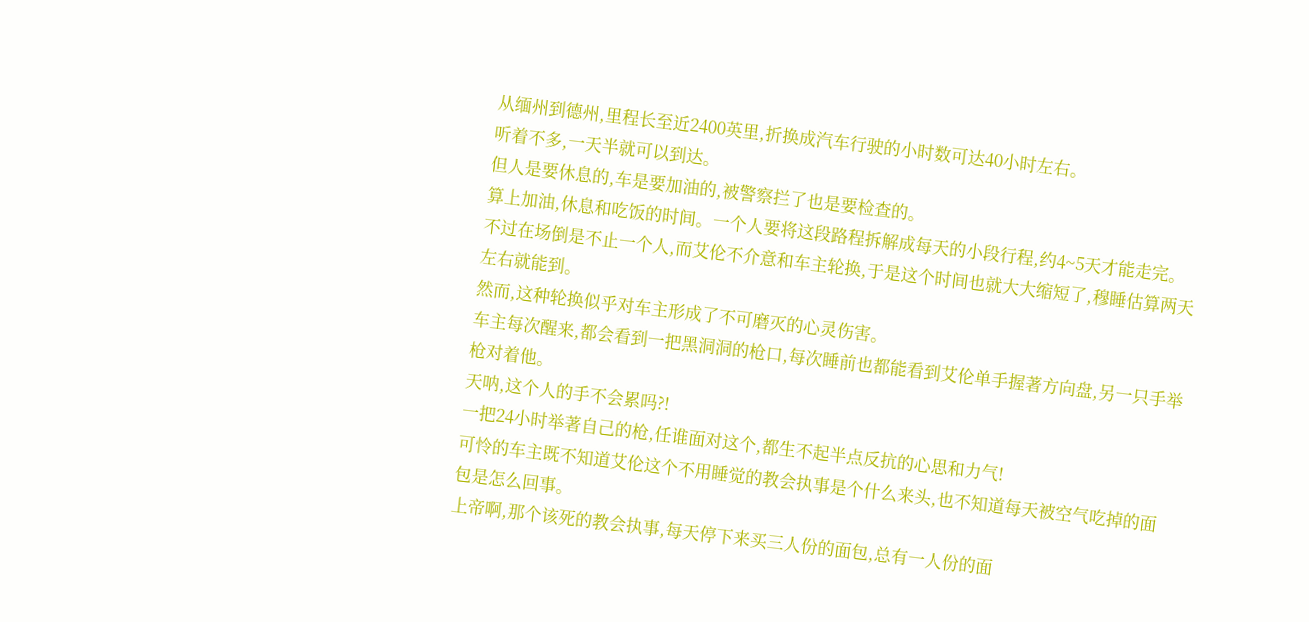从缅州到德州,里程长至近2400英里,折换成汽车行驶的小时数可达40小时左右。
听着不多,一天半就可以到达。
但人是要休息的,车是要加油的,被警察拦了也是要检查的。
算上加油,休息和吃饭的时间。一个人要将这段路程拆解成每天的小段行程,约4~5天才能走完。
不过在场倒是不止一个人,而艾伦不介意和车主轮换,于是这个时间也就大大缩短了,穆睡估算两天左右就能到。
然而,这种轮换似乎对车主形成了不可磨灭的心灵伤害。
车主每次醒来,都会看到一把黑洞洞的枪口,每次睡前也都能看到艾伦单手握著方向盘,另一只手举枪对着他。
天呐,这个人的手不会累吗?!
一把24小时举著自己的枪,任谁面对这个,都生不起半点反抗的心思和力气!
可怜的车主既不知道艾伦这个不用睡觉的教会执事是个什么来头,也不知道每天被空气吃掉的面包是怎么回事。
上帝啊,那个该死的教会执事,每天停下来买三人份的面包,总有一人份的面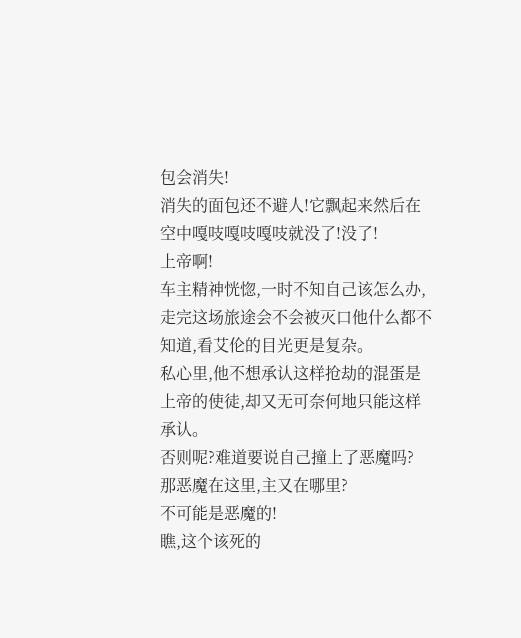包会消失!
消失的面包还不避人!它飘起来然后在空中嘎吱嘎吱嘎吱就没了!没了!
上帝啊!
车主精神恍惚,一时不知自己该怎么办,走完这场旅途会不会被灭口他什么都不知道,看艾伦的目光更是复杂。
私心里,他不想承认这样抢劫的混蛋是上帝的使徒,却又无可奈何地只能这样承认。
否则呢?难道要说自己撞上了恶魔吗?
那恶魔在这里,主又在哪里?
不可能是恶魔的!
瞧,这个该死的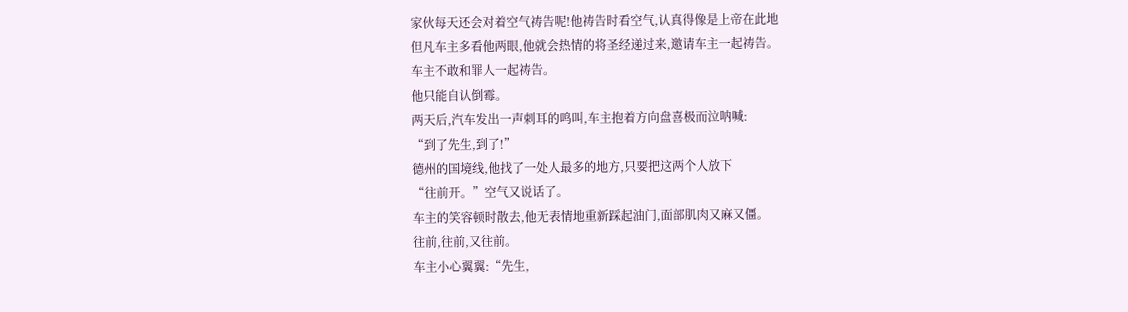家伙每天还会对着空气祷告呢!他祷告时看空气,认真得像是上帝在此地
但凡车主多看他两眼,他就会热情的将圣经递过来,邀请车主一起祷告。
车主不敢和罪人一起祷告。
他只能自认倒霉。
两天后,汽车发出一声刺耳的鸣叫,车主抱着方向盘喜极而泣呐喊:
“到了先生,到了!”
德州的国境线,他找了一处人最多的地方,只要把这两个人放下
“往前开。”空气又说话了。
车主的笑容顿时散去,他无表情地重新踩起油门,面部肌肉又麻又僵。
往前,往前,又往前。
车主小心翼翼:“先生,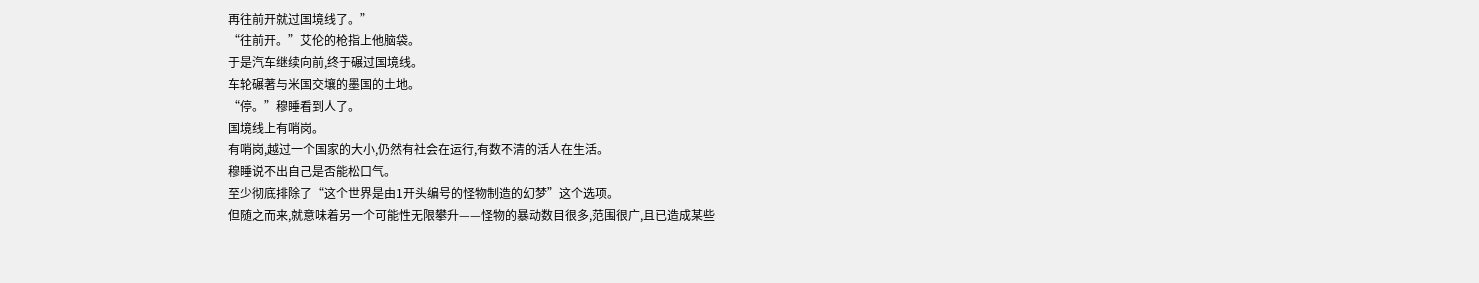再往前开就过国境线了。”
“往前开。”艾伦的枪指上他脑袋。
于是汽车继续向前,终于碾过国境线。
车轮碾著与米国交壤的墨国的土地。
“停。”穆睡看到人了。
国境线上有哨岗。
有哨岗,越过一个国家的大小,仍然有社会在运行,有数不清的活人在生活。
穆睡说不出自己是否能松口气。
至少彻底排除了“这个世界是由1开头编号的怪物制造的幻梦”这个选项。
但随之而来,就意味着另一个可能性无限攀升——怪物的暴动数目很多,范围很广,且已造成某些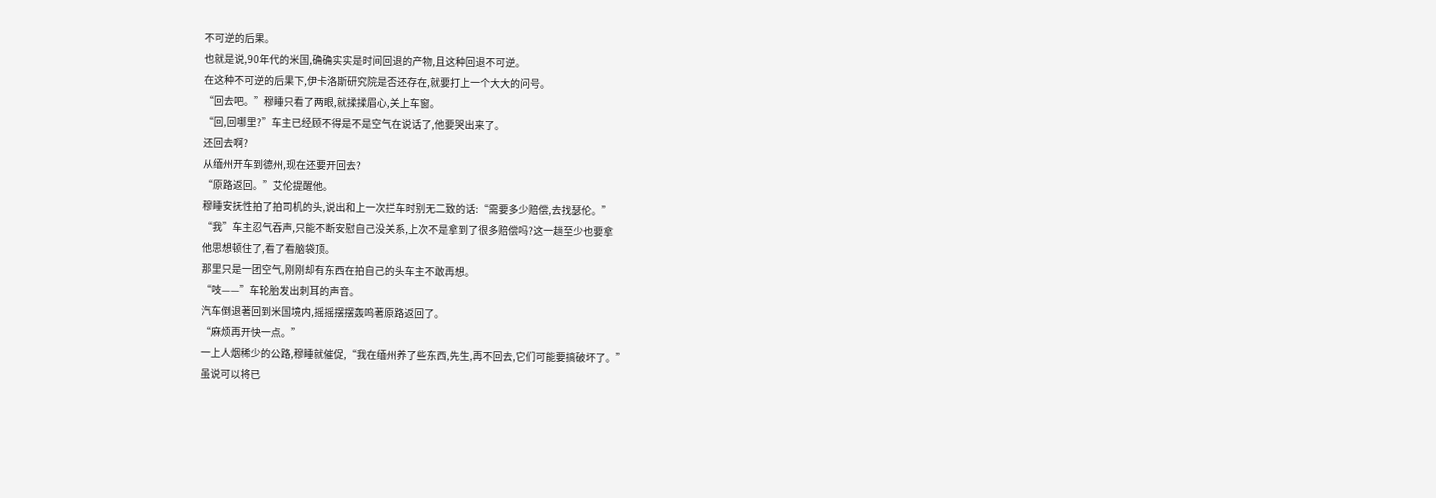不可逆的后果。
也就是说,90年代的米国,确确实实是时间回退的产物,且这种回退不可逆。
在这种不可逆的后果下,伊卡洛斯研究院是否还存在,就要打上一个大大的问号。
“回去吧。”穆睡只看了两眼,就揉揉眉心,关上车窗。
“回,回哪里?”车主已经顾不得是不是空气在说话了,他要哭出来了。
还回去啊?
从缅州开车到德州,现在还要开回去?
“原路返回。”艾伦提醒他。
穆睡安抚性拍了拍司机的头,说出和上一次拦车时别无二致的话:“需要多少赔偿,去找瑟伦。”
“我”车主忍气吞声,只能不断安慰自己没关系,上次不是拿到了很多赔偿吗?这一趟至少也要拿
他思想顿住了,看了看脑袋顶。
那里只是一团空气,刚刚却有东西在拍自己的头车主不敢再想。
“吱——”车轮胎发出刺耳的声音。
汽车倒退著回到米国境内,摇摇摆摆轰鸣著原路返回了。
“麻烦再开快一点。”
一上人烟稀少的公路,穆睡就催促,“我在缅州养了些东西,先生,再不回去,它们可能要搞破坏了。”
虽说可以将已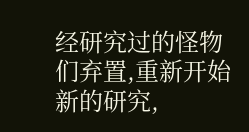经研究过的怪物们弃置,重新开始新的研究,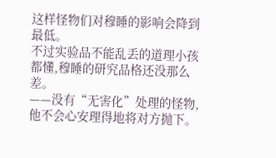这样怪物们对穆睡的影响会降到最低。
不过实验品不能乱丢的道理小孩都懂,穆睡的研究品格还没那么差。
——没有“无害化”处理的怪物,他不会心安理得地将对方抛下。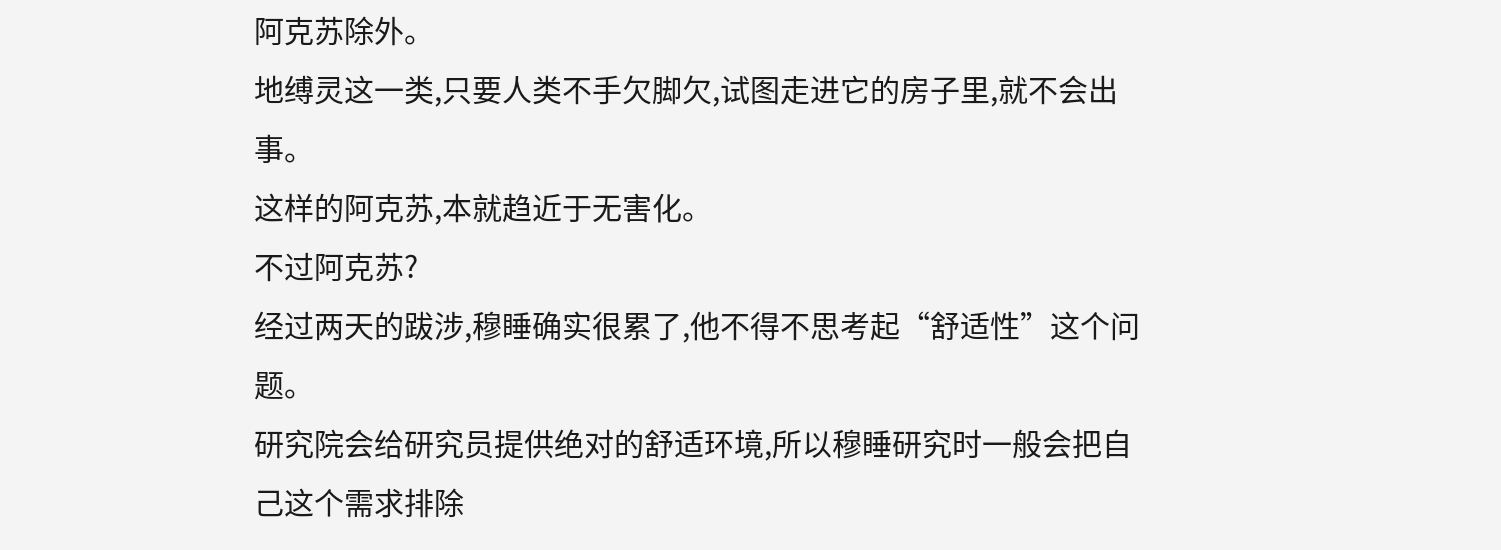阿克苏除外。
地缚灵这一类,只要人类不手欠脚欠,试图走进它的房子里,就不会出事。
这样的阿克苏,本就趋近于无害化。
不过阿克苏?
经过两天的跋涉,穆睡确实很累了,他不得不思考起“舒适性”这个问题。
研究院会给研究员提供绝对的舒适环境,所以穆睡研究时一般会把自己这个需求排除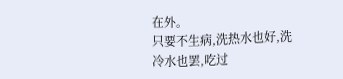在外。
只要不生病,洗热水也好,洗冷水也罢,吃过